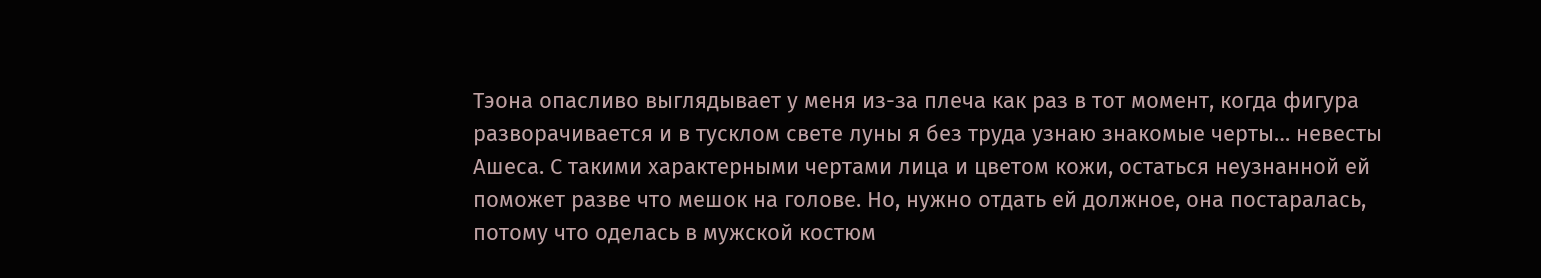Тэона опасливо выглядывает у меня из-за плеча как раз в тот момент, когда фигура разворачивается и в тусклом свете луны я без труда узнаю знакомые черты… невесты Ашеса. С такими характерными чертами лица и цветом кожи, остаться неузнанной ей поможет разве что мешок на голове. Но, нужно отдать ей должное, она постаралась, потому что оделась в мужской костюм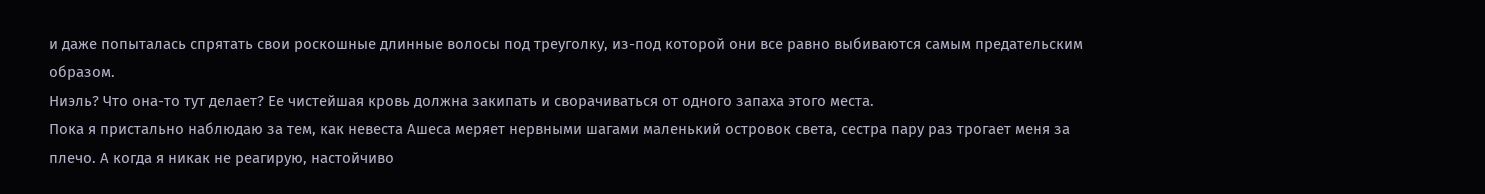и даже попыталась спрятать свои роскошные длинные волосы под треуголку, из-под которой они все равно выбиваются самым предательским образом.
Ниэль? Что она-то тут делает? Ее чистейшая кровь должна закипать и сворачиваться от одного запаха этого места.
Пока я пристально наблюдаю за тем, как невеста Ашеса меряет нервными шагами маленький островок света, сестра пару раз трогает меня за плечо. А когда я никак не реагирую, настойчиво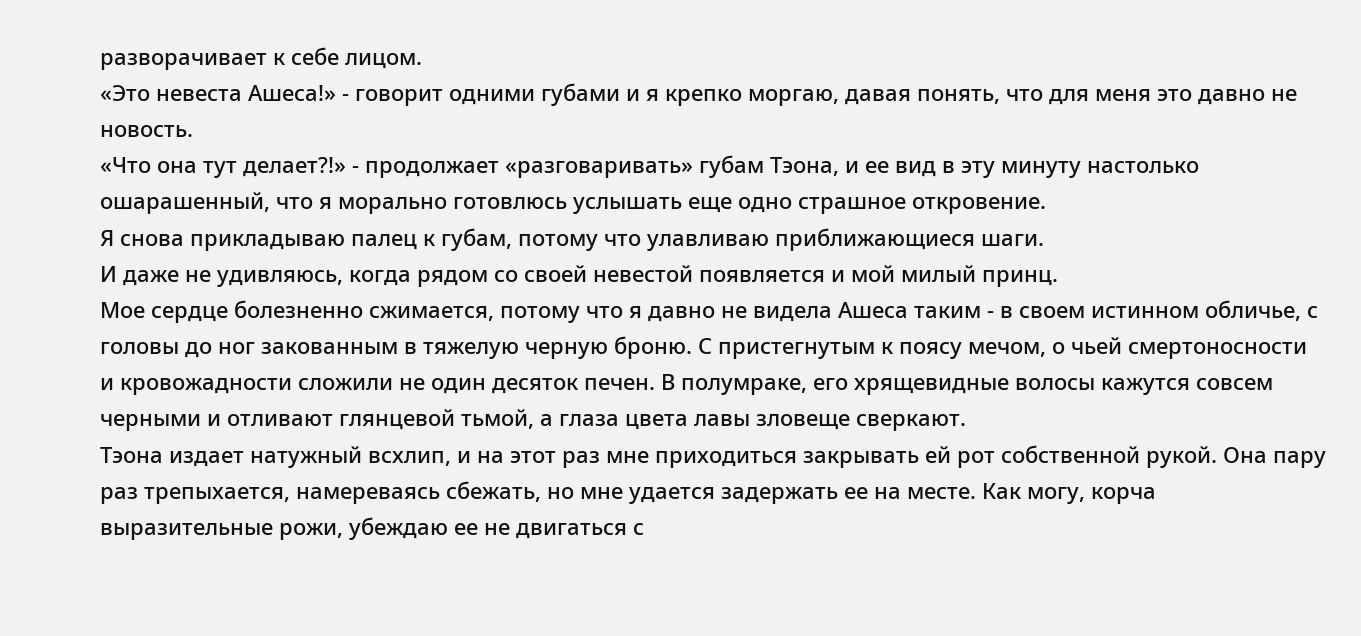разворачивает к себе лицом.
«Это невеста Ашеса!» - говорит одними губами и я крепко моргаю, давая понять, что для меня это давно не новость.
«Что она тут делает?!» - продолжает «разговаривать» губам Тэона, и ее вид в эту минуту настолько ошарашенный, что я морально готовлюсь услышать еще одно страшное откровение.
Я снова прикладываю палец к губам, потому что улавливаю приближающиеся шаги.
И даже не удивляюсь, когда рядом со своей невестой появляется и мой милый принц.
Мое сердце болезненно сжимается, потому что я давно не видела Ашеса таким - в своем истинном обличье, с головы до ног закованным в тяжелую черную броню. С пристегнутым к поясу мечом, о чьей смертоносности и кровожадности сложили не один десяток печен. В полумраке, его хрящевидные волосы кажутся совсем черными и отливают глянцевой тьмой, а глаза цвета лавы зловеще сверкают.
Тэона издает натужный всхлип, и на этот раз мне приходиться закрывать ей рот собственной рукой. Она пару раз трепыхается, намереваясь сбежать, но мне удается задержать ее на месте. Как могу, корча выразительные рожи, убеждаю ее не двигаться с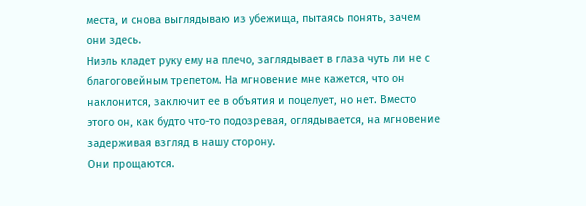места, и снова выглядываю из убежища, пытаясь понять, зачем они здесь.
Ниэль кладет руку ему на плечо, заглядывает в глаза чуть ли не с благоговейным трепетом. На мгновение мне кажется, что он наклонится, заключит ее в объятия и поцелует, но нет. Вместо этого он, как будто что-то подозревая, оглядывается, на мгновение задерживая взгляд в нашу сторону.
Они прощаются.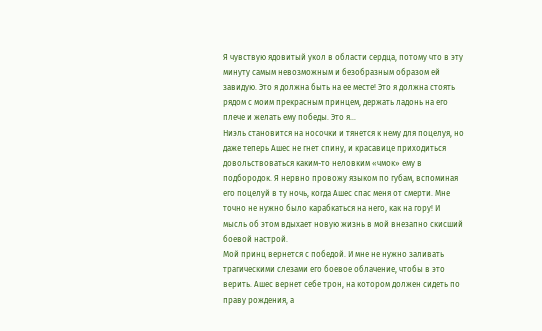Я чувствую ядовитый укол в области сердца, потому что в эту минуту самым невозможным и безобразным образом ей завидую. Это я должна быть на ее месте! Это я должна стоять рядом с моим прекрасным принцем, держать ладонь на его плече и желать ему победы. Это я…
Ниэль становится на носочки и тянется к нему для поцелуя, но даже теперь Ашес не гнет спину, и красавице приходиться довольствоваться каким-то неловким «чмок» ему в подбородок. Я нервно провожу языком по губам, вспоминая его поцелуй в ту ночь, когда Ашес спас меня от смерти. Мне точно не нужно было карабкаться на него, как на гору! И мысль об этом вдыхает новую жизнь в мой внезапно скисший боевой настрой.
Мой принц вернется с победой. И мне не нужно заливать трагическими слезами его боевое облачение, чтобы в это верить. Ашес вернет себе трон, на котором должен сидеть по праву рождения, а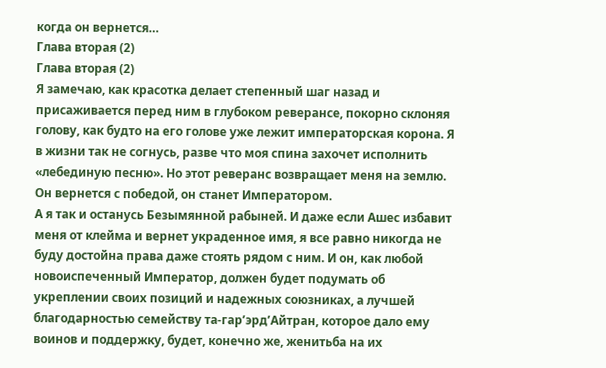когда он вернется…
Глава вторая (2)
Глава вторая (2)
Я замечаю, как красотка делает степенный шаг назад и присаживается перед ним в глубоком реверансе, покорно склоняя голову, как будто на его голове уже лежит императорская корона. Я в жизни так не согнусь, разве что моя спина захочет исполнить «лебединую песню». Но этот реверанс возвращает меня на землю.
Он вернется с победой, он станет Императором.
А я так и останусь Безымянной рабыней. И даже если Ашес избавит меня от клейма и вернет украденное имя, я все равно никогда не буду достойна права даже стоять рядом с ним. И он, как любой новоиспеченный Император, должен будет подумать об укреплении своих позиций и надежных союзниках, а лучшей благодарностью семейству та-гар’эрд’Айтран, которое дало ему воинов и поддержку, будет, конечно же, женитьба на их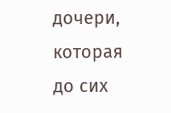дочери, которая до сих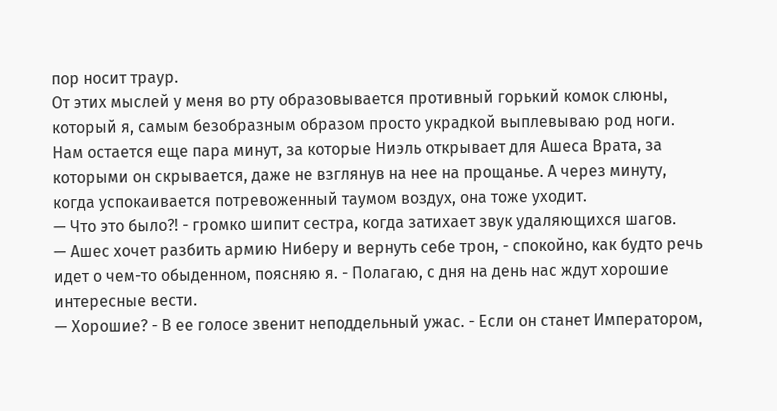пор носит траур.
От этих мыслей у меня во рту образовывается противный горький комок слюны, который я, самым безобразным образом просто украдкой выплевываю род ноги. Нам остается еще пара минут, за которые Ниэль открывает для Ашеса Врата, за которыми он скрывается, даже не взглянув на нее на прощанье. А через минуту, когда успокаивается потревоженный таумом воздух, она тоже уходит.
— Что это было?! - громко шипит сестра, когда затихает звук удаляющихся шагов.
— Ашес хочет разбить армию Ниберу и вернуть себе трон, - спокойно, как будто речь идет о чем-то обыденном, поясняю я. - Полагаю, с дня на день нас ждут хорошие интересные вести.
— Хорошие? - В ее голосе звенит неподдельный ужас. - Если он станет Императором,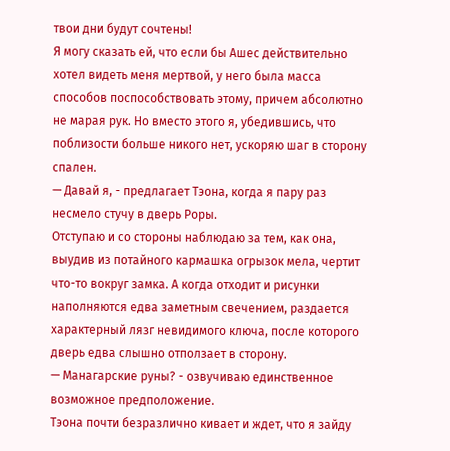твои дни будут сочтены!
Я могу сказать ей, что если бы Ашес действительно хотел видеть меня мертвой, у него была масса способов поспособствовать этому, причем абсолютно не марая рук. Но вместо этого я, убедившись, что поблизости больше никого нет, ускоряю шаг в сторону спален.
— Давай я, - предлагает Тэона, когда я пару раз несмело стучу в дверь Роры.
Отступаю и со стороны наблюдаю за тем, как она, выудив из потайного кармашка огрызок мела, чертит что-то вокруг замка. А когда отходит и рисунки наполняются едва заметным свечением, раздается характерный лязг невидимого ключа, после которого дверь едва слышно отползает в сторону.
— Манагарские руны? - озвучиваю единственное возможное предположение.
Тэона почти безразлично кивает и ждет, что я зайду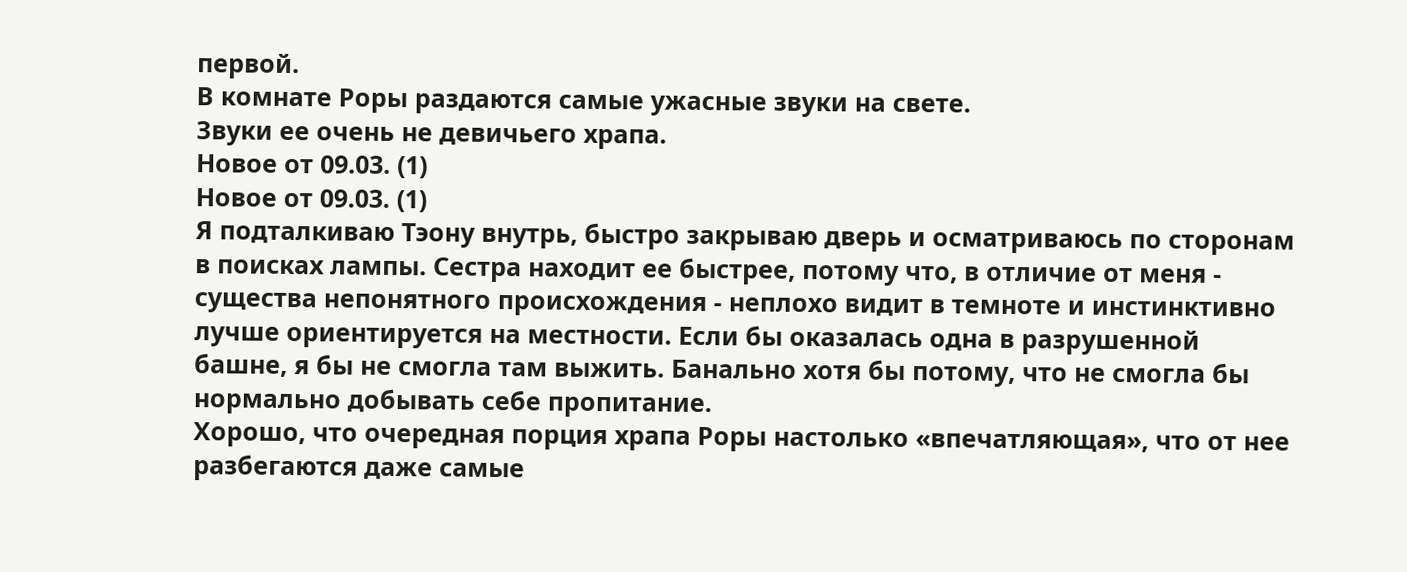первой.
В комнате Роры раздаются самые ужасные звуки на свете.
Звуки ее очень не девичьего храпа.
Новое от 09.03. (1)
Новое от 09.03. (1)
Я подталкиваю Тэону внутрь, быстро закрываю дверь и осматриваюсь по сторонам в поисках лампы. Сестра находит ее быстрее, потому что, в отличие от меня - существа непонятного происхождения - неплохо видит в темноте и инстинктивно лучше ориентируется на местности. Если бы оказалась одна в разрушенной башне, я бы не смогла там выжить. Банально хотя бы потому, что не смогла бы нормально добывать себе пропитание.
Хорошо, что очередная порция храпа Роры настолько «впечатляющая», что от нее разбегаются даже самые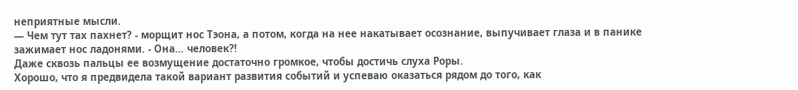неприятные мысли.
— Чем тут тах пахнет? - морщит нос Тэона, а потом, когда на нее накатывает осознание, выпучивает глаза и в панике зажимает нос ладонями. - Она… человек?!
Даже сквозь пальцы ее возмущение достаточно громкое, чтобы достичь слуха Роры.
Хорошо, что я предвидела такой вариант развития событий и успеваю оказаться рядом до того, как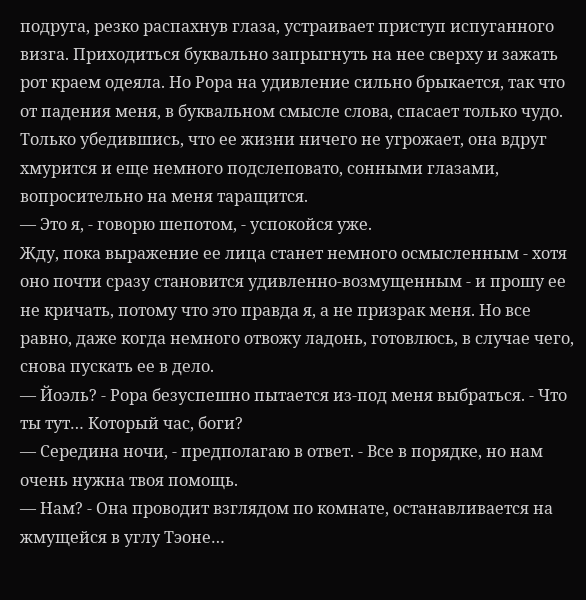подруга, резко распахнув глаза, устраивает приступ испуганного визга. Приходиться буквально запрыгнуть на нее сверху и зажать рот краем одеяла. Но Рора на удивление сильно брыкается, так что от падения меня, в буквальном смысле слова, спасает только чудо. Только убедившись, что ее жизни ничего не угрожает, она вдруг хмурится и еще немного подслеповато, сонными глазами, вопросительно на меня таращится.
— Это я, - говорю шепотом, - успокойся уже.
Жду, пока выражение ее лица станет немного осмысленным - хотя оно почти сразу становится удивленно-возмущенным - и прошу ее не кричать, потому что это правда я, а не призрак меня. Но все равно, даже когда немного отвожу ладонь, готовлюсь, в случае чего, снова пускать ее в дело.
— Йоэль? - Рора безуспешно пытается из-под меня выбраться. - Что ты тут… Который час, боги?
— Середина ночи, - предполагаю в ответ. - Все в порядке, но нам очень нужна твоя помощь.
— Нам? - Она проводит взглядом по комнате, останавливается на жмущейся в углу Тэоне…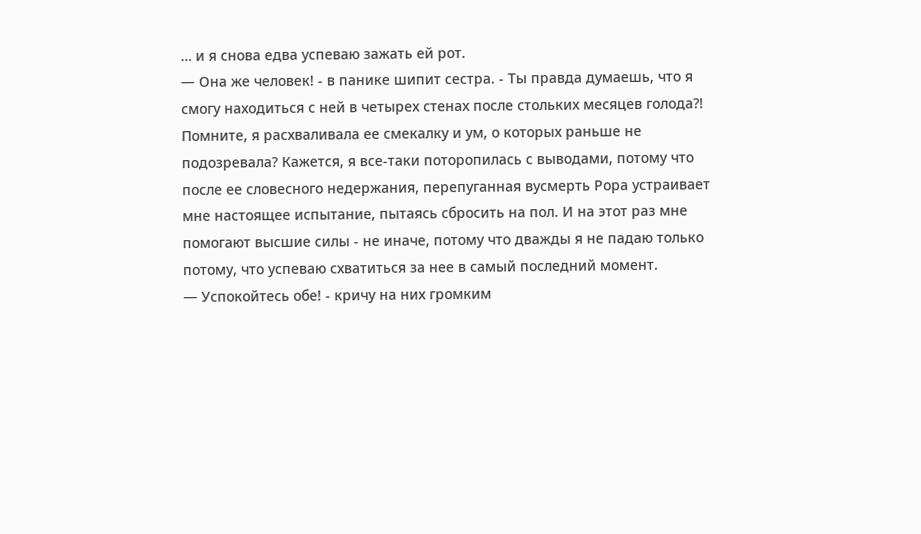… и я снова едва успеваю зажать ей рот.
— Она же человек! - в панике шипит сестра. - Ты правда думаешь, что я смогу находиться с ней в четырех стенах после стольких месяцев голода?!
Помните, я расхваливала ее смекалку и ум, о которых раньше не подозревала? Кажется, я все-таки поторопилась с выводами, потому что после ее словесного недержания, перепуганная вусмерть Рора устраивает мне настоящее испытание, пытаясь сбросить на пол. И на этот раз мне помогают высшие силы - не иначе, потому что дважды я не падаю только потому, что успеваю схватиться за нее в самый последний момент.
— Успокойтесь обе! - кричу на них громким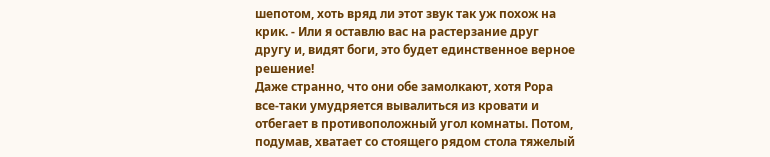шепотом, хоть вряд ли этот звук так уж похож на крик. - Или я оставлю вас на растерзание друг другу и, видят боги, это будет единственное верное решение!
Даже странно, что они обе замолкают, хотя Рора все-таки умудряется вывалиться из кровати и отбегает в противоположный угол комнаты. Потом, подумав, хватает со стоящего рядом стола тяжелый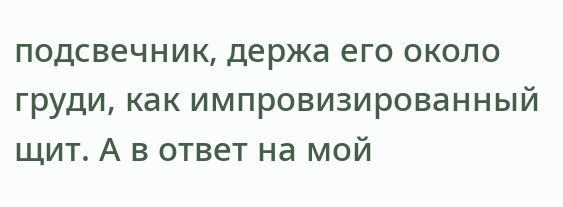подсвечник, держа его около груди, как импровизированный щит. А в ответ на мой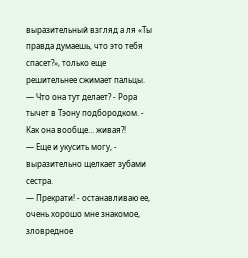выразительный взгляд а ля «Ты правда думаешь, что это тебя спасет?», только еще решительнее сжимает пальцы.
— Что она тут делает? - Рора тычет в Тэону подбородком. - Как она вообще… живая?!
— Еще и укусить могу, - выразительно щелкает зубами сестра.
— Прекрати! - останавливаю ее, очень хорошо мне знакомое, зловредное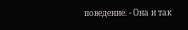поведение. - Она и так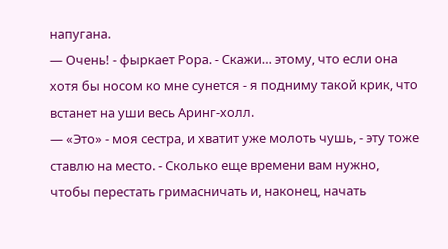напугана.
— Очень! - фыркает Рора. - Скажи… этому, что если она хотя бы носом ко мне сунется - я подниму такой крик, что встанет на уши весь Аринг-холл.
— «Это» - моя сестра, и хватит уже молоть чушь, - эту тоже ставлю на место. - Сколько еще времени вам нужно, чтобы перестать гримасничать и, наконец, начать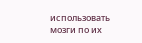использовать мозги по их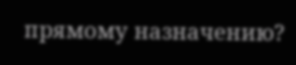прямому назначению?